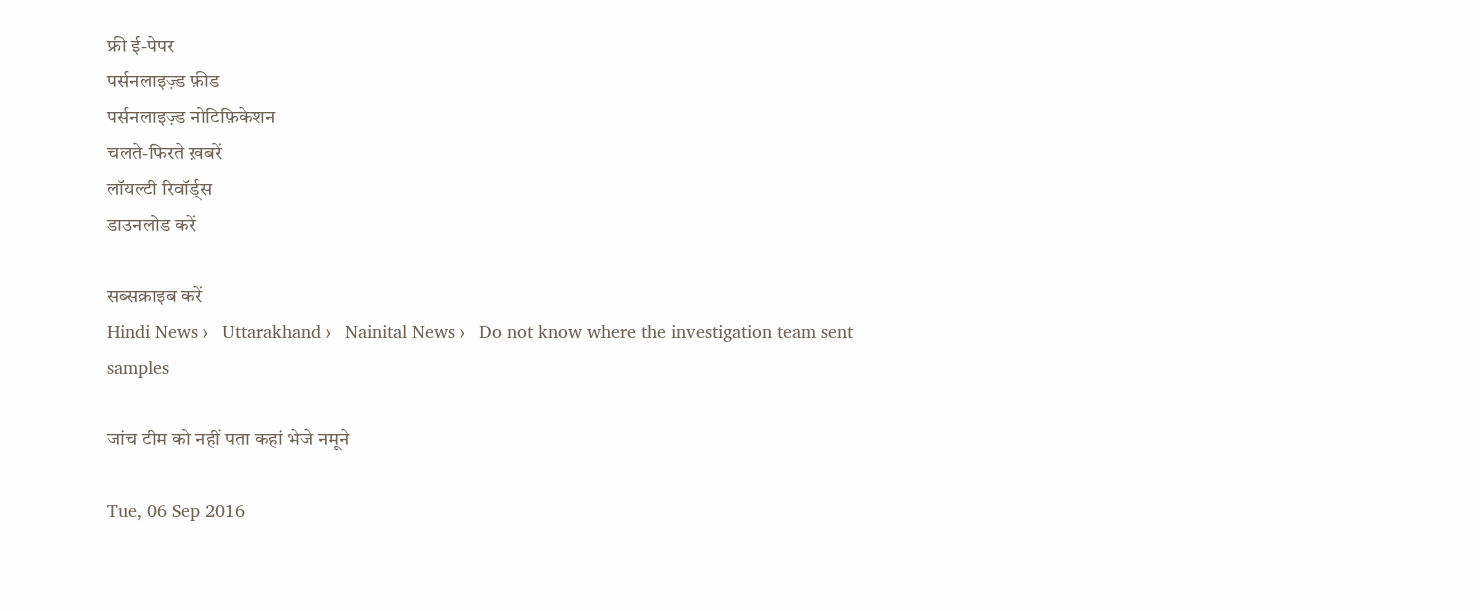फ्री ई-पेपर
पर्सनलाइज़्ड फ़ीड
पर्सनलाइज़्ड नोटिफ़िकेशन
चलते-फिरते ख़बरें
लॉयल्टी रिवॉर्ड्स
डाउनलोड करें

सब्सक्राइब करें
Hindi News ›   Uttarakhand ›   Nainital News ›   Do not know where the investigation team sent samples

जांच टीम को नहीं पता कहां भेजे नमूने

Tue, 06 Sep 2016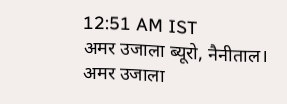12:51 AM IST
अमर उजाला ब्यूरो, नैनीताल।
अमर उजाला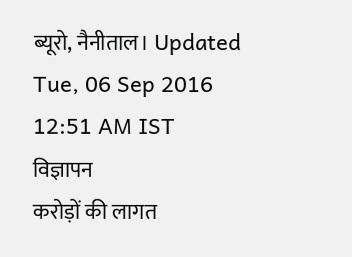ब्यूरो, नैनीताल। Updated Tue, 06 Sep 2016 12:51 AM IST
विज्ञापन
करोड़ों की लागत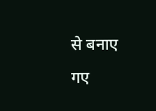से बनाए गए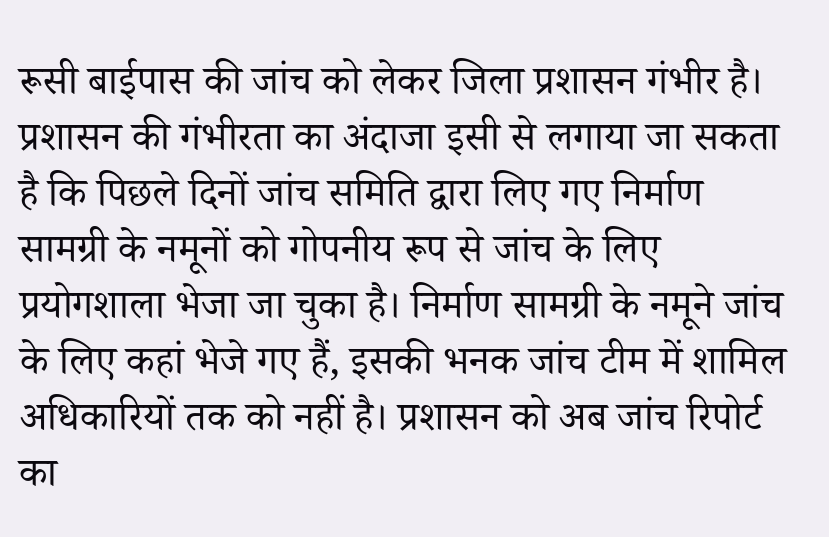रूसी बाईपास की जांच को लेकर जिला प्रशासन गंभीर है। प्रशासन की गंभीरता का अंदाजा इसी से लगाया जा सकता है कि पिछले दिनों जांच समिति द्वारा लिए गए निर्माण सामग्री के नमूनों को गोपनीय रूप से जांच के लिए प्रयोगशाला भेजा जा चुका है। निर्माण सामग्री के नमूने जांच के लिए कहां भेजे गए हैं, इसकी भनक जांच टीम में शामिल अधिकारियों तक को नहीं है। प्रशासन को अब जांच रिपोर्ट का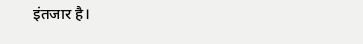इंतजार है।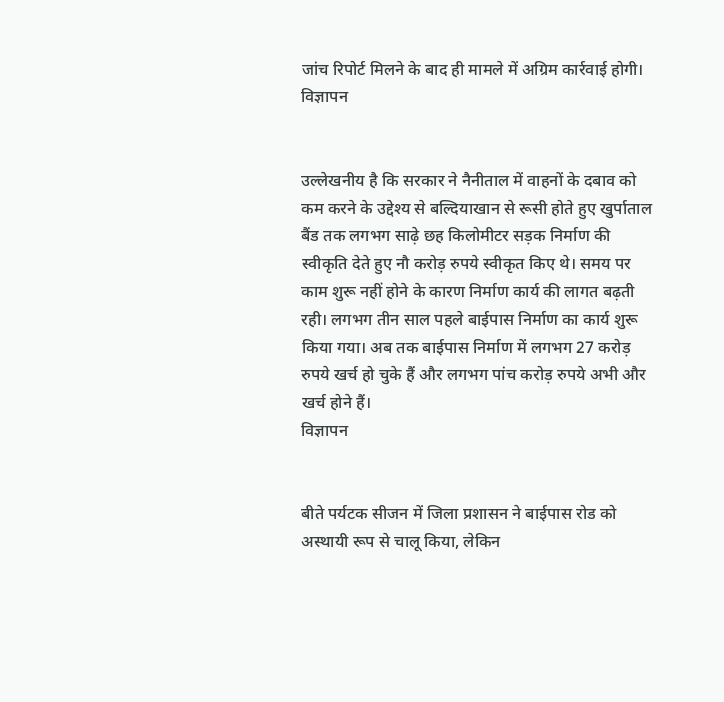जांच रिपोर्ट मिलने के बाद ही मामले में अग्रिम कार्रवाई होगी।
विज्ञापन


उल्लेखनीय है कि सरकार ने नैनीताल में वाहनों के दबाव को कम करने के उद्देश्य से बल्दियाखान से रूसी होते हुए खुर्पाताल बैंड तक लगभग साढ़े छह किलोमीटर सड़क निर्माण की स्वीकृति देते हुए नौ करोड़ रुपये स्वीकृत किए थे। समय पर काम शुरू नहीं होने के कारण निर्माण कार्य की लागत बढ़ती रही। लगभग तीन साल पहले बाईपास निर्माण का कार्य शुरू किया गया। अब तक बाईपास निर्माण में लगभग 27 करोड़ रुपये खर्च हो चुके हैं और लगभग पांच करोड़ रुपये अभी और खर्च होने हैं।
विज्ञापन


बीते पर्यटक सीजन में जिला प्रशासन ने बाईपास रोड को अस्थायी रूप से चालू किया, लेकिन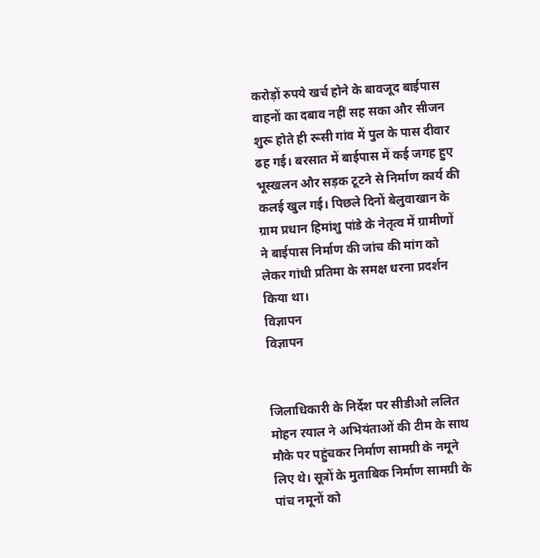करोड़ों रुपये खर्च होने के बावजूद बाईपास वाहनों का दबाव नहीं सह सका और सीजन शुरू होते ही रूसी गांव में पुल के पास दीवार ढह गई। बरसात में बाईपास में कई जगह हुए भूस्खलन और सड़क टूटने से निर्माण कार्य की कलई खुल गई। पिछले दिनों बेलुवाखान के ग्राम प्रधान हिमांशु पांडे के नेतृत्व में ग्रामीणों ने बाईपास निर्माण की जांच की मांग को लेकर गांधी प्रतिमा के समक्ष धरना प्रदर्शन किया था।
विज्ञापन
विज्ञापन


जिलाधिकारी के निर्देश पर सीडीओ ललित मोहन रयाल ने अभियंताओं की टीम के साथ मौके पर पहुंचकर निर्माण सामग्री के नमूने लिए थे। सूत्रों के मुताबिक निर्माण सामग्री के पांच नमूनों को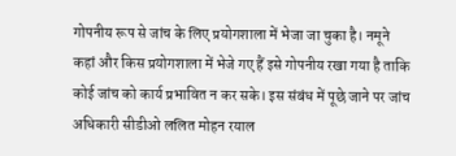गोपनीय रूप से जांच के लिए प्रयोगशाला में भेजा जा चुका है। नमूने कहां और किस प्रयोगशाला में भेजे गए हैं इसे गोपनीय रखा गया है ताकि कोई जांच को कार्य प्रभावित न कर सके। इस संबंध में पूछे जाने पर जांच अधिकारी सीडीओ ललित मोहन रयाल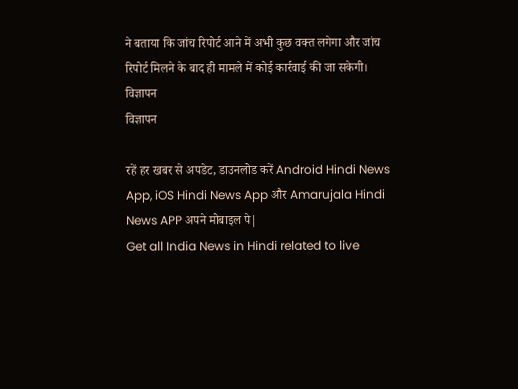ने बताया कि जांच रिपोर्ट आने में अभी कुछ वक्त लगेगा और जांच रिपोर्ट मिलने के बाद ही मामले में कोई कार्रवाई की जा सकेगी।
विज्ञापन
विज्ञापन

रहें हर खबर से अपडेट, डाउनलोड करें Android Hindi News App, iOS Hindi News App और Amarujala Hindi News APP अपने मोबाइल पे|
Get all India News in Hindi related to live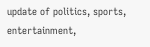update of politics, sports, entertainment,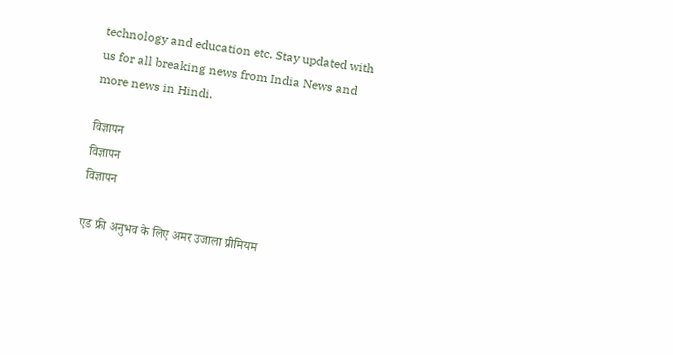technology and education etc. Stay updated with us for all breaking news from India News and more news in Hindi.

विज्ञापन
विज्ञापन
विज्ञापन

एड फ्री अनुभव के लिए अमर उजाला प्रीमियम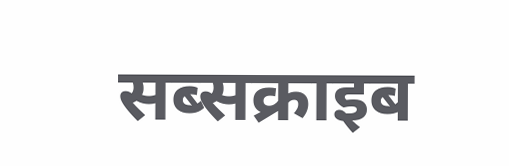सब्सक्राइब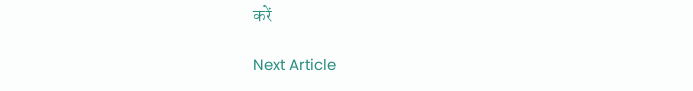करें

Next Article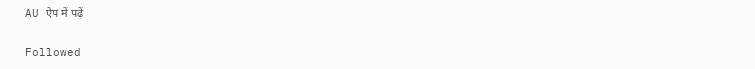AU ऐप में पढ़ें

Followed